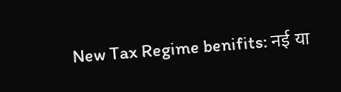New Tax Regime benifits: नई या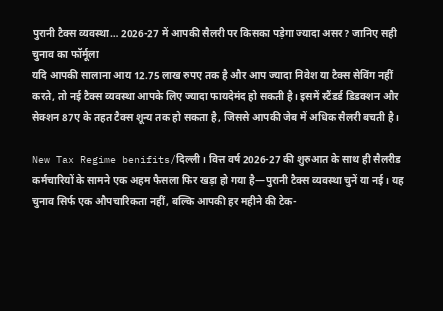पुरानी टैक्स व्यवस्था… 2026-27 में आपकी सैलरी पर किसका पड़ेगा ज्यादा असर? जानिए सही चुनाव का फॉर्मूला
यदि आपकी सालाना आय 12.75 लाख रुपए तक है और आप ज्यादा निवेश या टैक्स सेविंग नहीं करते, तो नई टैक्स व्यवस्था आपके लिए ज्यादा फायदेमंद हो सकती है। इसमें स्टैंडर्ड डिडक्शन और सेक्शन 87ए के तहत टैक्स शून्य तक हो सकता है, जिससे आपकी जेब में अधिक सैलरी बचती है।

New Tax Regime benifits/दिल्ली। वित्त वर्ष 2026-27 की शुरुआत के साथ ही सैलरीड कर्मचारियों के सामने एक अहम फैसला फिर खड़ा हो गया है—पुरानी टैक्स व्यवस्था चुनें या नई। यह चुनाव सिर्फ एक औपचारिकता नहीं, बल्कि आपकी हर महीने की टेक-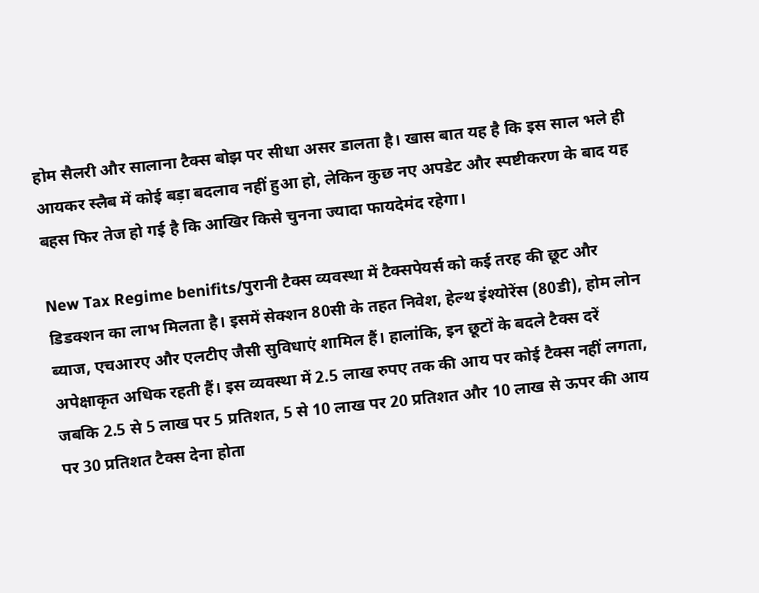होम सैलरी और सालाना टैक्स बोझ पर सीधा असर डालता है। खास बात यह है कि इस साल भले ही आयकर स्लैब में कोई बड़ा बदलाव नहीं हुआ हो, लेकिन कुछ नए अपडेट और स्पष्टीकरण के बाद यह बहस फिर तेज हो गई है कि आखिर किसे चुनना ज्यादा फायदेमंद रहेगा।

New Tax Regime benifits/पुरानी टैक्स व्यवस्था में टैक्सपेयर्स को कई तरह की छूट और डिडक्शन का लाभ मिलता है। इसमें सेक्शन 80सी के तहत निवेश, हेल्थ इंश्योरेंस (80डी), होम लोन ब्याज, एचआरए और एलटीए जैसी सुविधाएं शामिल हैं। हालांकि, इन छूटों के बदले टैक्स दरें अपेक्षाकृत अधिक रहती हैं। इस व्यवस्था में 2.5 लाख रुपए तक की आय पर कोई टैक्स नहीं लगता, जबकि 2.5 से 5 लाख पर 5 प्रतिशत, 5 से 10 लाख पर 20 प्रतिशत और 10 लाख से ऊपर की आय पर 30 प्रतिशत टैक्स देना होता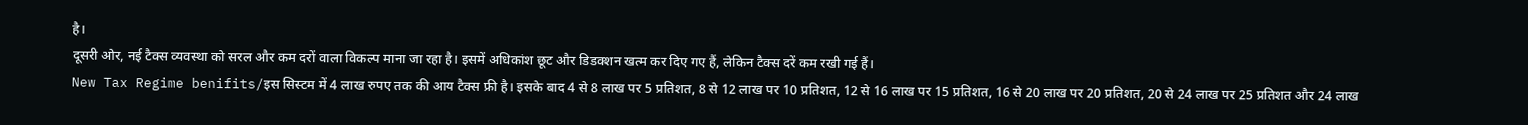है।
दूसरी ओर, नई टैक्स व्यवस्था को सरल और कम दरों वाला विकल्प माना जा रहा है। इसमें अधिकांश छूट और डिडक्शन खत्म कर दिए गए हैं, लेकिन टैक्स दरें कम रखी गई हैं।
New Tax Regime benifits/इस सिस्टम में 4 लाख रुपए तक की आय टैक्स फ्री है। इसके बाद 4 से 8 लाख पर 5 प्रतिशत, 8 से 12 लाख पर 10 प्रतिशत, 12 से 16 लाख पर 15 प्रतिशत, 16 से 20 लाख पर 20 प्रतिशत, 20 से 24 लाख पर 25 प्रतिशत और 24 लाख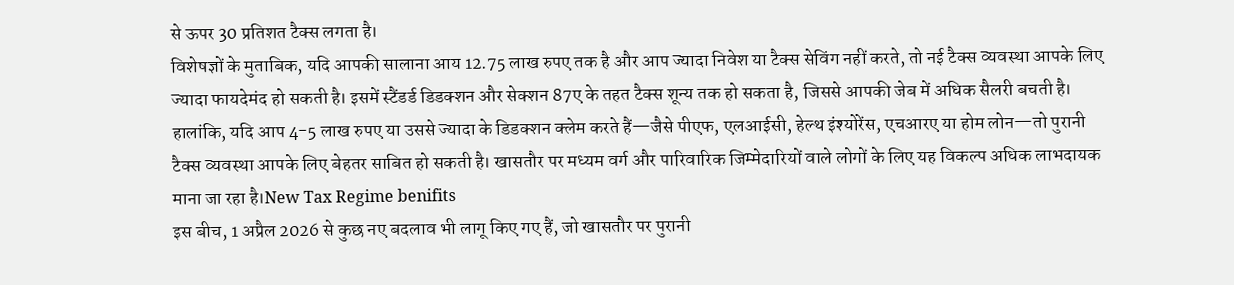से ऊपर 30 प्रतिशत टैक्स लगता है।
विशेषज्ञों के मुताबिक, यदि आपकी सालाना आय 12.75 लाख रुपए तक है और आप ज्यादा निवेश या टैक्स सेविंग नहीं करते, तो नई टैक्स व्यवस्था आपके लिए ज्यादा फायदेमंद हो सकती है। इसमें स्टैंडर्ड डिडक्शन और सेक्शन 87ए के तहत टैक्स शून्य तक हो सकता है, जिससे आपकी जेब में अधिक सैलरी बचती है।
हालांकि, यदि आप 4-5 लाख रुपए या उससे ज्यादा के डिडक्शन क्लेम करते हैं—जैसे पीएफ, एलआईसी, हेल्थ इंश्योरेंस, एचआरए या होम लोन—तो पुरानी टैक्स व्यवस्था आपके लिए बेहतर साबित हो सकती है। खासतौर पर मध्यम वर्ग और पारिवारिक जिम्मेदारियों वाले लोगों के लिए यह विकल्प अधिक लाभदायक माना जा रहा है।New Tax Regime benifits
इस बीच, 1 अप्रैल 2026 से कुछ नए बदलाव भी लागू किए गए हैं, जो खासतौर पर पुरानी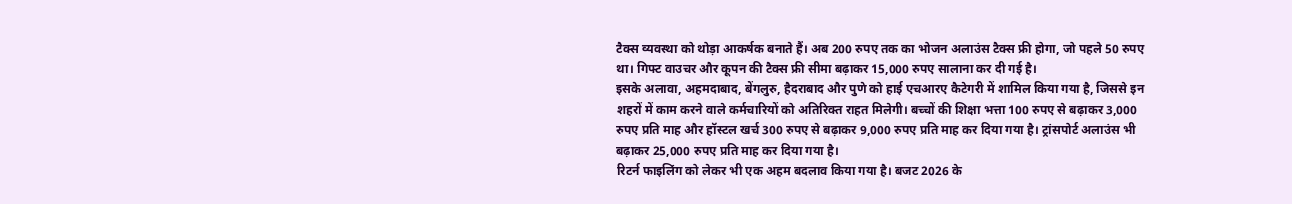टैक्स व्यवस्था को थोड़ा आकर्षक बनाते हैं। अब 200 रुपए तक का भोजन अलाउंस टैक्स फ्री होगा, जो पहले 50 रुपए था। गिफ्ट वाउचर और कूपन की टैक्स फ्री सीमा बढ़ाकर 15,000 रुपए सालाना कर दी गई है।
इसके अलावा, अहमदाबाद, बेंगलुरु, हैदराबाद और पुणे को हाई एचआरए कैटेगरी में शामिल किया गया है, जिससे इन शहरों में काम करने वाले कर्मचारियों को अतिरिक्त राहत मिलेगी। बच्चों की शिक्षा भत्ता 100 रुपए से बढ़ाकर 3,000 रुपए प्रति माह और हॉस्टल खर्च 300 रुपए से बढ़ाकर 9,000 रुपए प्रति माह कर दिया गया है। ट्रांसपोर्ट अलाउंस भी बढ़ाकर 25,000 रुपए प्रति माह कर दिया गया है।
रिटर्न फाइलिंग को लेकर भी एक अहम बदलाव किया गया है। बजट 2026 के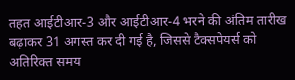तहत आईटीआर-3 और आईटीआर-4 भरने की अंतिम तारीख बढ़ाकर 31 अगस्त कर दी गई है, जिससे टैक्सपेयर्स को अतिरिक्त समय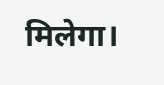मिलेगा।